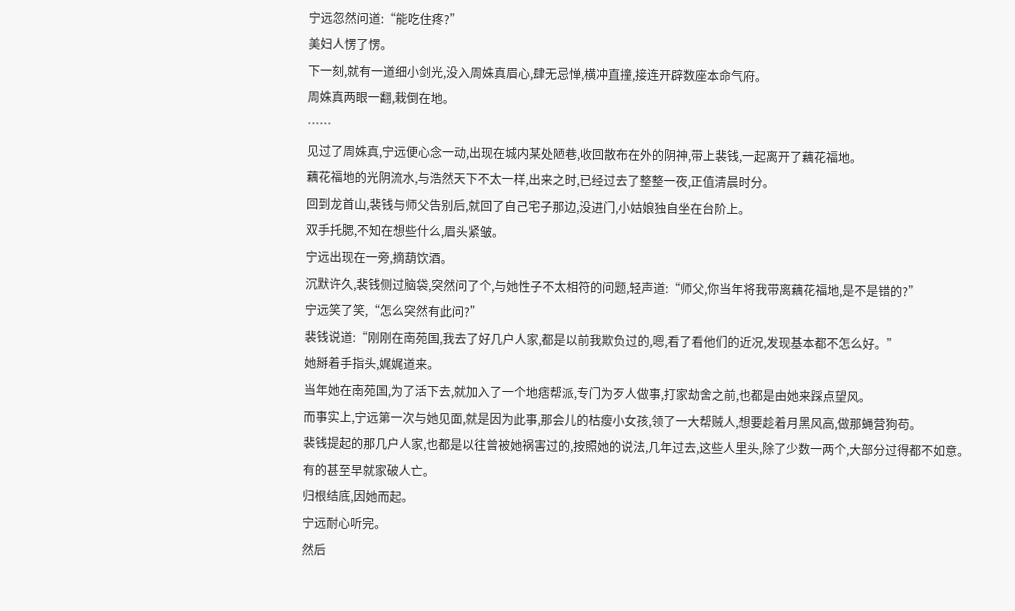宁远忽然问道:“能吃住疼?”
美妇人愣了愣。
下一刻,就有一道细小剑光,没入周姝真眉心,肆无忌惮,横冲直撞,接连开辟数座本命气府。
周姝真两眼一翻,栽倒在地。
……
见过了周姝真,宁远便心念一动,出现在城内某处陋巷,收回散布在外的阴神,带上裴钱,一起离开了藕花福地。
藕花福地的光阴流水,与浩然天下不太一样,出来之时,已经过去了整整一夜,正值清晨时分。
回到龙首山,裴钱与师父告别后,就回了自己宅子那边,没进门,小姑娘独自坐在台阶上。
双手托腮,不知在想些什么,眉头紧皱。
宁远出现在一旁,摘葫饮酒。
沉默许久,裴钱侧过脑袋,突然问了个,与她性子不太相符的问题,轻声道:“师父,你当年将我带离藕花福地,是不是错的?”
宁远笑了笑,“怎么突然有此问?”
裴钱说道:“刚刚在南苑国,我去了好几户人家,都是以前我欺负过的,嗯,看了看他们的近况,发现基本都不怎么好。”
她掰着手指头,娓娓道来。
当年她在南苑国,为了活下去,就加入了一个地痞帮派,专门为歹人做事,打家劫舍之前,也都是由她来踩点望风。
而事实上,宁远第一次与她见面,就是因为此事,那会儿的枯瘦小女孩,领了一大帮贼人,想要趁着月黑风高,做那蝇营狗苟。
裴钱提起的那几户人家,也都是以往曾被她祸害过的,按照她的说法,几年过去,这些人里头,除了少数一两个,大部分过得都不如意。
有的甚至早就家破人亡。
归根结底,因她而起。
宁远耐心听完。
然后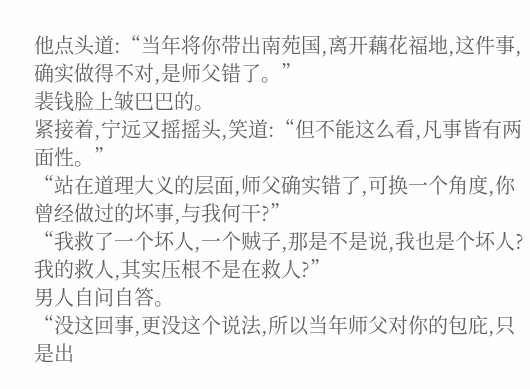他点头道:“当年将你带出南苑国,离开藕花福地,这件事,确实做得不对,是师父错了。”
裴钱脸上皱巴巴的。
紧接着,宁远又摇摇头,笑道:“但不能这么看,凡事皆有两面性。”
“站在道理大义的层面,师父确实错了,可换一个角度,你曾经做过的坏事,与我何干?”
“我救了一个坏人,一个贼子,那是不是说,我也是个坏人?我的救人,其实压根不是在救人?”
男人自问自答。
“没这回事,更没这个说法,所以当年师父对你的包庇,只是出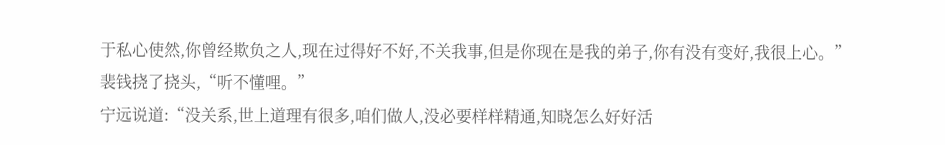于私心使然,你曾经欺负之人,现在过得好不好,不关我事,但是你现在是我的弟子,你有没有变好,我很上心。”
裴钱挠了挠头,“听不懂哩。”
宁远说道:“没关系,世上道理有很多,咱们做人,没必要样样精通,知晓怎么好好活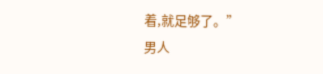着,就足够了。”
男人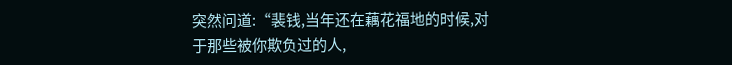突然问道:“裴钱,当年还在藕花福地的时候,对于那些被你欺负过的人,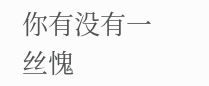你有没有一丝愧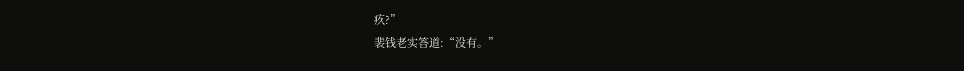疚?”
裴钱老实答道:“没有。”